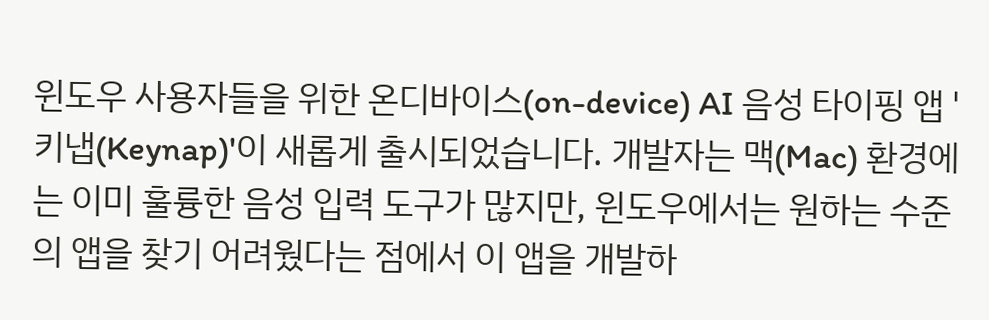윈도우 사용자들을 위한 온디바이스(on-device) AI 음성 타이핑 앱 '키냅(Keynap)'이 새롭게 출시되었습니다. 개발자는 맥(Mac) 환경에는 이미 훌륭한 음성 입력 도구가 많지만, 윈도우에서는 원하는 수준의 앱을 찾기 어려웠다는 점에서 이 앱을 개발하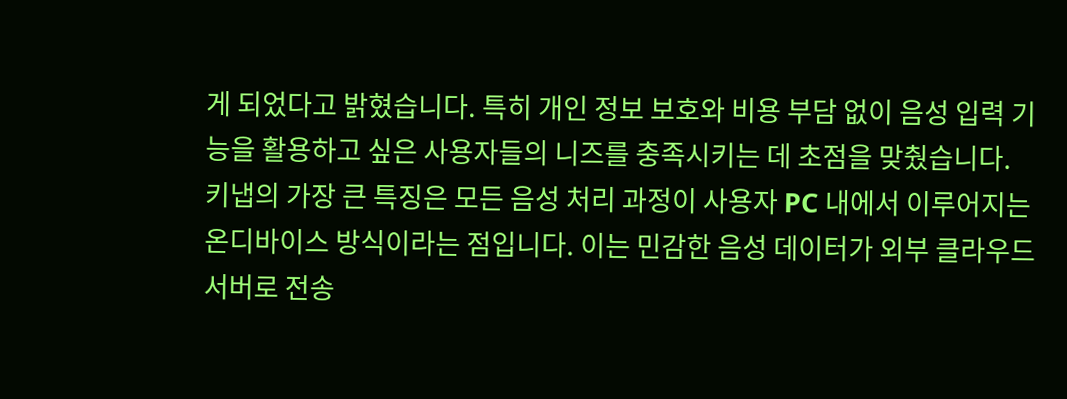게 되었다고 밝혔습니다. 특히 개인 정보 보호와 비용 부담 없이 음성 입력 기능을 활용하고 싶은 사용자들의 니즈를 충족시키는 데 초점을 맞췄습니다.
키냅의 가장 큰 특징은 모든 음성 처리 과정이 사용자 PC 내에서 이루어지는 온디바이스 방식이라는 점입니다. 이는 민감한 음성 데이터가 외부 클라우드 서버로 전송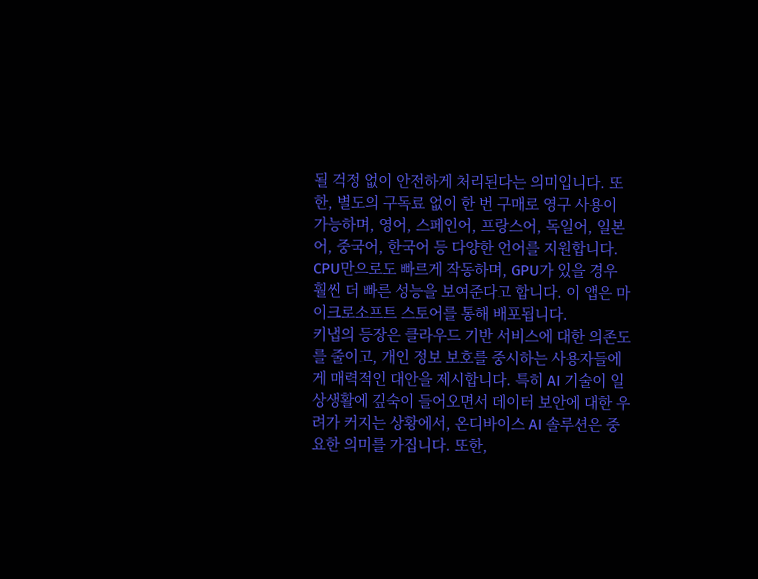될 걱정 없이 안전하게 처리된다는 의미입니다. 또한, 별도의 구독료 없이 한 번 구매로 영구 사용이 가능하며, 영어, 스페인어, 프랑스어, 독일어, 일본어, 중국어, 한국어 등 다양한 언어를 지원합니다. CPU만으로도 빠르게 작동하며, GPU가 있을 경우 훨씬 더 빠른 성능을 보여준다고 합니다. 이 앱은 마이크로소프트 스토어를 통해 배포됩니다.
키냅의 등장은 클라우드 기반 서비스에 대한 의존도를 줄이고, 개인 정보 보호를 중시하는 사용자들에게 매력적인 대안을 제시합니다. 특히 AI 기술이 일상생활에 깊숙이 들어오면서 데이터 보안에 대한 우려가 커지는 상황에서, 온디바이스 AI 솔루션은 중요한 의미를 가집니다. 또한,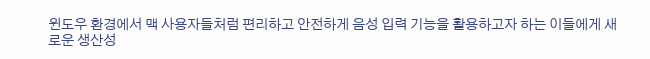윈도우 환경에서 맥 사용자들처럼 편리하고 안전하게 음성 입력 기능을 활용하고자 하는 이들에게 새로운 생산성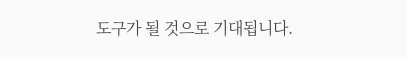도구가 될 것으로 기대됩니다.